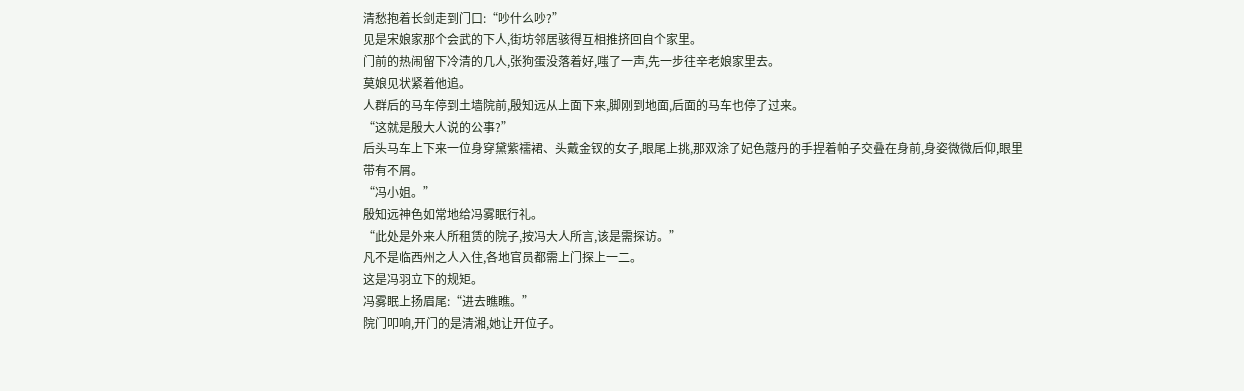清愁抱着长剑走到门口:“吵什么吵?”
见是宋娘家那个会武的下人,街坊邻居骇得互相推挤回自个家里。
门前的热闹留下冷清的几人,张狗蛋没落着好,嗤了一声,先一步往辛老娘家里去。
莫娘见状紧着他追。
人群后的马车停到土墙院前,殷知远从上面下来,脚刚到地面,后面的马车也停了过来。
“这就是殷大人说的公事?”
后头马车上下来一位身穿黛紫襦裙、头戴金钗的女子,眼尾上挑,那双涂了妃色蔻丹的手捏着帕子交叠在身前,身姿微微后仰,眼里带有不屑。
“冯小姐。”
殷知远神色如常地给冯雾眠行礼。
“此处是外来人所租赁的院子,按冯大人所言,该是需探访。”
凡不是临西州之人入住,各地官员都需上门探上一二。
这是冯羽立下的规矩。
冯雾眠上扬眉尾:“进去瞧瞧。”
院门叩响,开门的是清湘,她让开位子。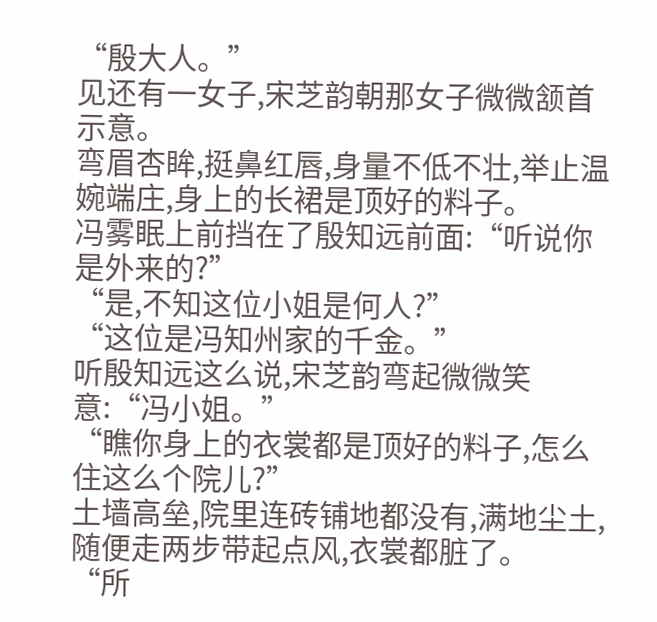“殷大人。”
见还有一女子,宋芝韵朝那女子微微颔首示意。
弯眉杏眸,挺鼻红唇,身量不低不壮,举止温婉端庄,身上的长裙是顶好的料子。
冯雾眠上前挡在了殷知远前面:“听说你是外来的?”
“是,不知这位小姐是何人?”
“这位是冯知州家的千金。”
听殷知远这么说,宋芝韵弯起微微笑意:“冯小姐。”
“瞧你身上的衣裳都是顶好的料子,怎么住这么个院儿?”
土墙高垒,院里连砖铺地都没有,满地尘土,随便走两步带起点风,衣裳都脏了。
“所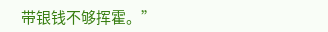带银钱不够挥霍。”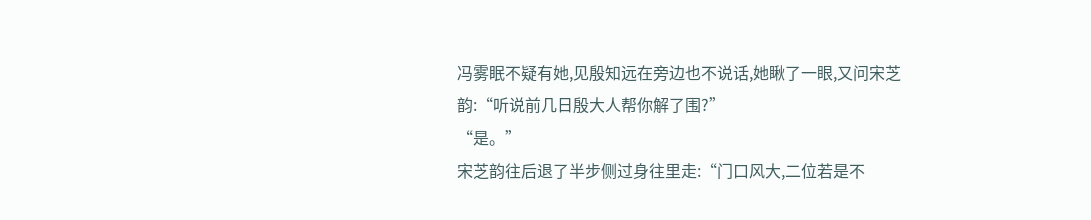冯雾眠不疑有她,见殷知远在旁边也不说话,她瞅了一眼,又问宋芝韵:“听说前几日殷大人帮你解了围?”
“是。”
宋芝韵往后退了半步侧过身往里走:“门口风大,二位若是不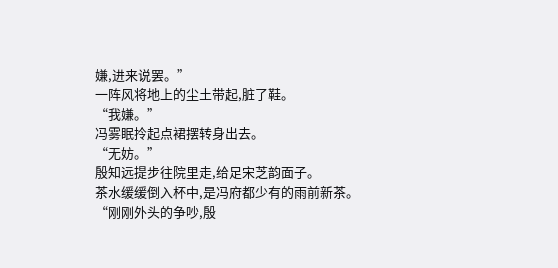嫌,进来说罢。”
一阵风将地上的尘土带起,脏了鞋。
“我嫌。”
冯雾眠拎起点裙摆转身出去。
“无妨。”
殷知远提步往院里走,给足宋芝韵面子。
茶水缓缓倒入杯中,是冯府都少有的雨前新茶。
“刚刚外头的争吵,殷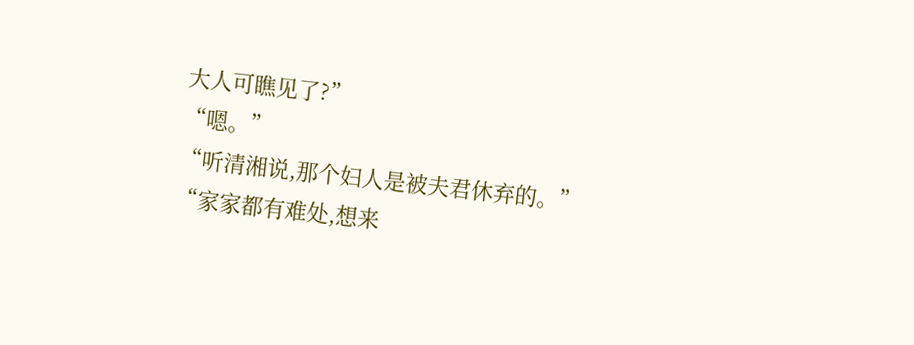大人可瞧见了?”
“嗯。”
“听清湘说,那个妇人是被夫君休弃的。”
“家家都有难处,想来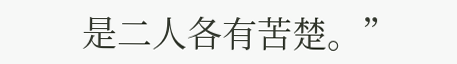是二人各有苦楚。”